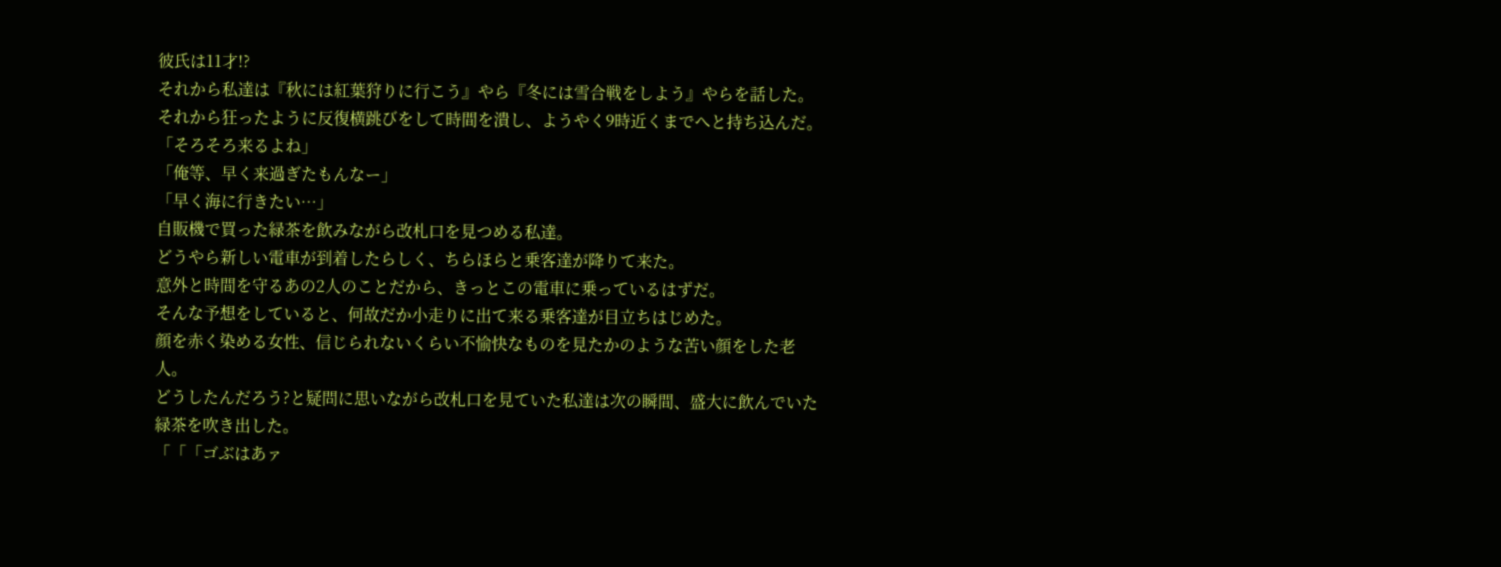彼氏は11才!?
それから私達は『秋には紅葉狩りに行こう』やら『冬には雪合戦をしよう』やらを話した。
それから狂ったように反復横跳びをして時間を潰し、ようやく9時近くまでへと持ち込んだ。
「そろそろ来るよね」
「俺等、早く来過ぎたもんなー」
「早く海に行きたい…」
自販機で買った緑茶を飲みながら改札口を見つめる私達。
どうやら新しい電車が到着したらしく、ちらほらと乗客達が降りて来た。
意外と時間を守るあの2人のことだから、きっとこの電車に乗っているはずだ。
そんな予想をしていると、何故だか小走りに出て来る乗客達が目立ちはじめた。
顔を赤く染める女性、信じられないくらい不愉快なものを見たかのような苦い顔をした老人。
どうしたんだろう?と疑問に思いながら改札口を見ていた私達は次の瞬間、盛大に飲んでいた緑茶を吹き出した。
「「「ゴぶはあァ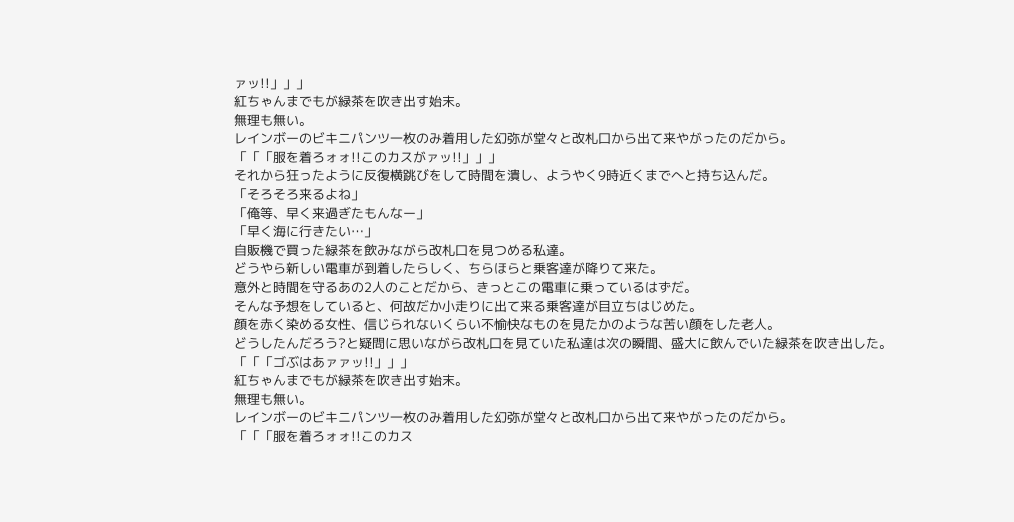ァッ!!」」」
紅ちゃんまでもが緑茶を吹き出す始末。
無理も無い。
レインボーのビキニパンツ一枚のみ着用した幻弥が堂々と改札口から出て来やがったのだから。
「「「服を着ろォォ!!このカスがァッ!!」」」
それから狂ったように反復横跳びをして時間を潰し、ようやく9時近くまでへと持ち込んだ。
「そろそろ来るよね」
「俺等、早く来過ぎたもんなー」
「早く海に行きたい…」
自販機で買った緑茶を飲みながら改札口を見つめる私達。
どうやら新しい電車が到着したらしく、ちらほらと乗客達が降りて来た。
意外と時間を守るあの2人のことだから、きっとこの電車に乗っているはずだ。
そんな予想をしていると、何故だか小走りに出て来る乗客達が目立ちはじめた。
顔を赤く染める女性、信じられないくらい不愉快なものを見たかのような苦い顔をした老人。
どうしたんだろう?と疑問に思いながら改札口を見ていた私達は次の瞬間、盛大に飲んでいた緑茶を吹き出した。
「「「ゴぶはあァァッ!!」」」
紅ちゃんまでもが緑茶を吹き出す始末。
無理も無い。
レインボーのビキニパンツ一枚のみ着用した幻弥が堂々と改札口から出て来やがったのだから。
「「「服を着ろォォ!!このカス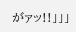がァッ!!」」」